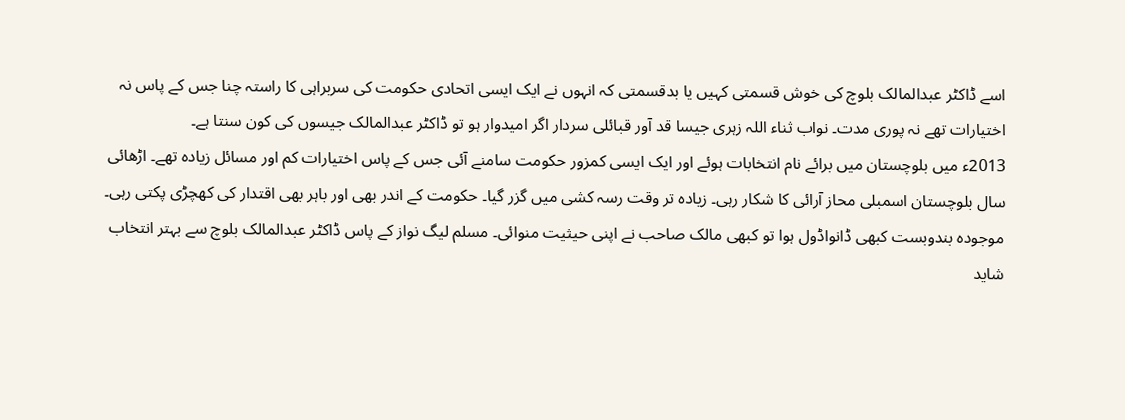اسے ڈاکٹر عبدالمالک بلوچ کی خوش قسمتی کہیں یا بدقسمتی کہ انہوں نے ایک ایسی اتحادی حکومت کی سربراہی کا راستہ چنا جس کے پاس نہ اختیارات تھے نہ پوری مدت۔ نواب ثناء اللہ زہری جیسا قد آور قبائلی سردار اگر امیدوار ہو تو ڈاکٹر عبدالمالک جیسوں کی کون سنتا ہے۔
2013ء میں بلوچستان میں برائے نام انتخابات ہوئے اور ایک ایسی کمزور حکومت سامنے آئی جس کے پاس اختیارات کم اور مسائل زیادہ تھے۔ اڑھائی سال بلوچستان اسمبلی محاز آرائی کا شکار رہی۔ زیادہ تر وقت رسہ کشی میں گزر گیا۔ حکومت کے اندر بھی اور باہر بھی اقتدار کی کھچڑی پکتی رہی۔ موجودہ بندوبست کبھی ڈانواڈول ہوا تو کبھی مالک صاحب نے اپنی حیثیت منوائی۔ مسلم لیگ نواز کے پاس ڈاکٹر عبدالمالک بلوچ سے بہتر انتخاب شاید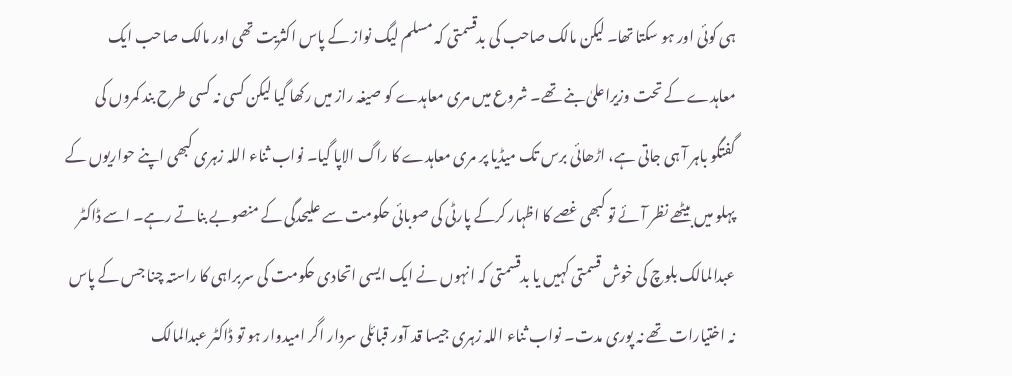ہی کوئی اور ہو سکتا تھا۔ لیکن مالک صاحب کی بدقسمتی کہ مسلم لیگ نواز کے پاس اکثریت تھی اور مالک صاحب ایک معاہدے کے تحت وزیراعلیٰ بنے تھے۔ شروع میں مری معاہدے کو صیغہ راز میں رکھا گیا لیکن کسی نہ کسی طرح بند کمروں کی گفتگو باہر آ ہی جاتی ہے، اڑھائی برس تک میڈیا پر مری معاہدے کا راگ الاپا گیا۔ نواب ثناء اللہ زہری کبھی اپنے حواریوں کے پہلو میں بیٹھے نظر آئے تو کبھی غصے کا اظہار کرکے پارٹی کی صوبائی حکومت سے علیحدگی کے منصوبے بناتے رہے۔ اسے ڈاکٹر عبدالمالک بلوچ کی خوش قسمتی کہیں یا بدقسمتی کہ انہوں نے ایک ایسی اتحادی حکومت کی سربراہی کا راستہ چنا جس کے پاس نہ اختیارات تھے نہ پوری مدت۔ نواب ثناء اللہ زہری جیسا قد آور قبائلی سردار اگر امیدوار ہو تو ڈاکٹر عبدالمالک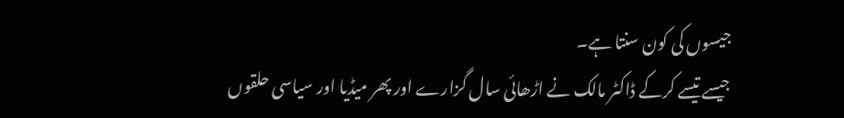جیسوں کی کون سنتا ہے۔
جیسے تیسے کرکے ڈاکٹر مالک نے اڑھائی سال گزارے اور پھر میڈیا اور سیاسی حلقوں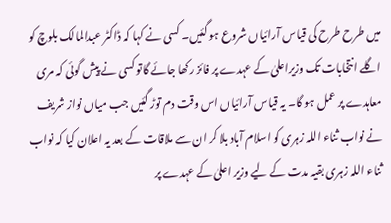میں طرح طرح کی قیاس آرائیاں شروع ہو گئیں۔ کسی نے کہا کہ ڈاکٹر عبدالمالک بلوچ کو اگلے انتخابات تک وزیراعلیٰ کے عہدے پر فائز رکھا جائے گاتو کسی نے پیش گوئی کہ مری معاہدے پر عمل ہو گا۔ یہ قیاس آرائیاں اس وقت دم توڑ گئیں جب میاں نواز شریف نے نواب ثناء اللہ زہری کو اسلام آباد بلا کر ان سے ملاقات کے بعد یہ اعلان کیا کہ نواب ثناء اللہ زہری بقیہ مدت کے لیے وزیر اعلیٰ کے عہدے پر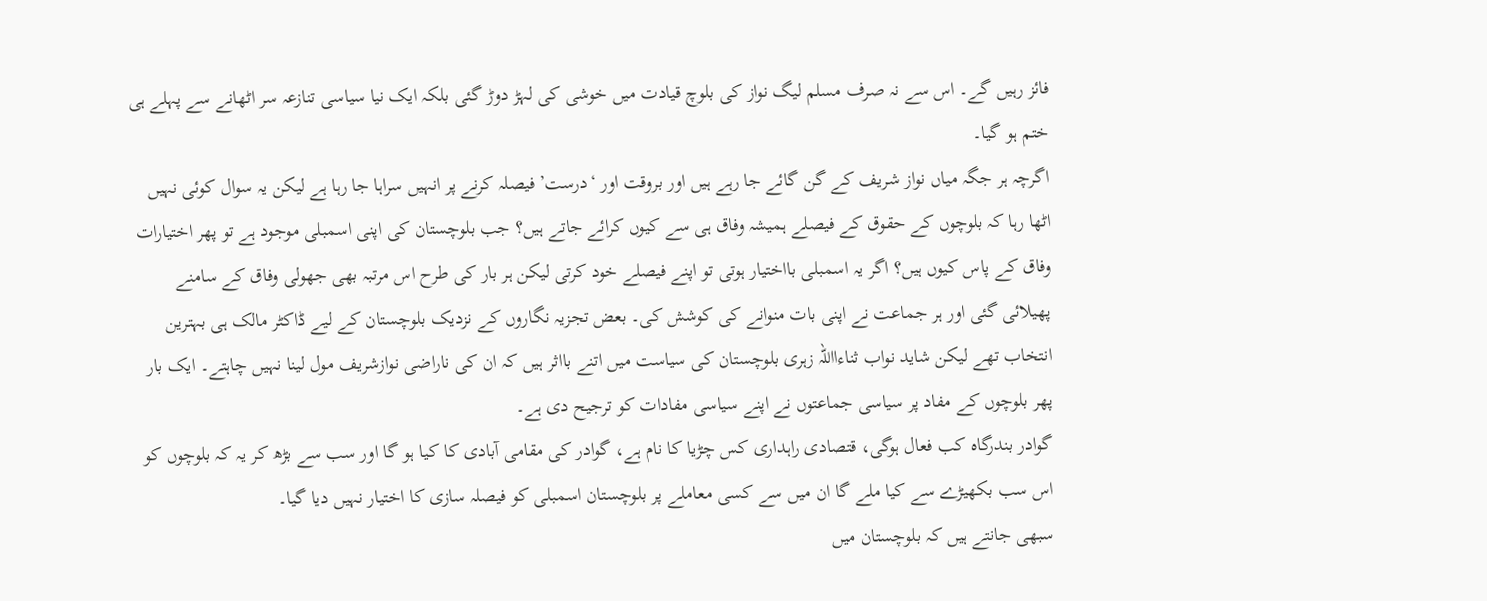فائز رہیں گے۔ اس سے نہ صرف مسلم لیگ نواز کی بلوچ قیادت میں خوشی کی لہڑ دوڑ گئی بلکہ ایک نیا سیاسی تنازعہ سر اٹھانے سے پہلے ہی ختم ہو گیا۔
اگرچہ ہر جگہ میاں نواز شریف کے گن گائے جا رہے ہیں اور بروقت اور ‘درست’ فیصلہ کرنے پر انہیں سراہا جا رہا ہے لیکن یہ سوال کوئی نہیں اٹھا رہا کہ بلوچوں کے حقوق کے فیصلے ہمیشہ وفاق ہی سے کیوں کرائے جاتے ہیں؟ جب بلوچستان کی اپنی اسمبلی موجود ہے تو پھر اختیارات وفاق کے پاس کیوں ہیں؟ اگر یہ اسمبلی بااختیار ہوتی تو اپنے فیصلے خود کرتی لیکن ہر بار کی طرح اس مرتبہ بھی جھولی وفاق کے سامنے پھیلائی گئی اور ہر جماعت نے اپنی بات منوانے کی کوشش کی۔ بعض تجزیہ نگاروں کے نزدیک بلوچستان کے لیے ڈاکٹر مالک ہی بہترین انتخاب تھے لیکن شاید نواب ثناءااللہ زہری بلوچستان کی سیاست میں اتنے بااثر ہیں کہ ان کی ناراضی نوازشریف مول لینا نہیں چاہتے۔ ایک بار پھر بلوچوں کے مفاد پر سیاسی جماعتوں نے اپنے سیاسی مفادات کو ترجیح دی ہے۔
گوادر بندرگاہ کب فعال ہوگی، قتصادی راہداری کس چڑیا کا نام ہے، گوادر کی مقامی آبادی کا کیا ہو گا اور سب سے بڑھ کر یہ کہ بلوچوں کو اس سب بکھیڑے سے کیا ملے گا ان میں سے کسی معاملے پر بلوچستان اسمبلی کو فیصلہ سازی کا اختیار نہیں دیا گیا۔
سبھی جانتے ہیں کہ بلوچستان میں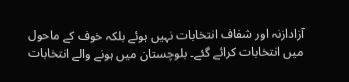آزادازنہ اور شفاف انتخابات نہیں ہوئے بلکہ خوف کے ماحول میں انتخابات کرائے گئے۔ بلوچستان میں ہونے والے انتخابات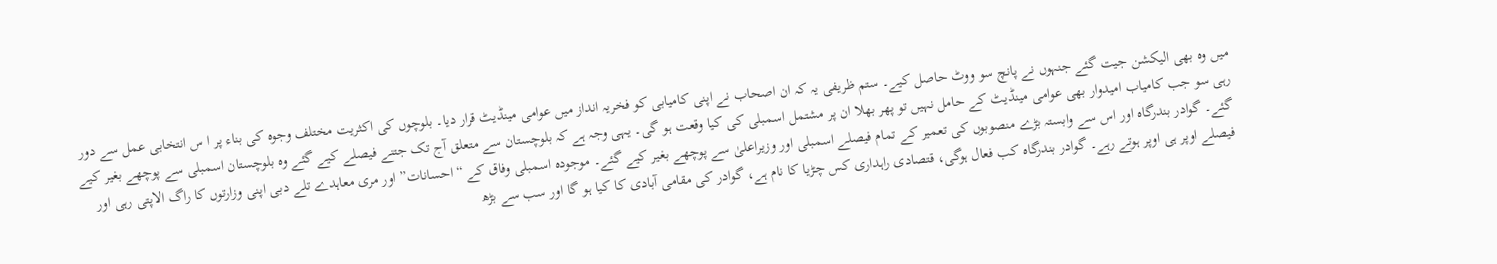میں وہ بھی الیکشن جیت گئے جنہوں نے پانچ سو ووٹ حاصل کیے۔ ستم ظریفی یہ کہ ان اصحاب نے اپنی کامیابی کو فخریہ انداز میں عوامی مینڈیٹ قرار دیا۔ بلوچوں کی اکثریت مختلف وجوہ کی بناء پر ا س انتخابی عمل سے دور رہی سو جب کامیاب امیدوار بھی عوامی مینڈیٹ کے حامل نہیں تو پھر بھلا ان پر مشتمل اسمبلی کی کیا وقعت ہو گی۔ یہی وجہ ہے کہ بلوچستان سے متعلق آج تک جتنے فیصلے کیے گئے وہ بلوچستان اسمبلی سے پوچھے بغیر کیے گئے۔ گوادر بندرگاہ اور اس سے وابستہ بڑے منصوبوں کی تعمیر کے تمام فیصلے اسمبلی اور وزیراعلیٰ سے پوچھے بغیر کیے گئے۔ موجودہ اسمبلی وفاق کے “احسانات” اور مری معاہدے تلے دبی اپنی وزارتوں کا راگ الاپتی رہی اور فیصلے اوپر ہی اوپر ہوتے رہے۔ گوادر بندرگاہ کب فعال ہوگی، قتصادی راہداری کس چڑیا کا نام ہے، گوادر کی مقامی آبادی کا کیا ہو گا اور سب سے بڑھ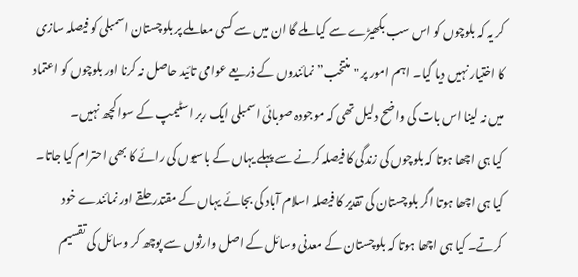کر یہ کہ بلوچوں کو اس سب بکھیڑے سے کیا ملے گا ان میں سے کسی معاملے پر بلوچستان اسمبلی کو فیصلہ سازی کا اختیار نہیں دیا گیا۔ اہم امور پر "منتخب” نمائندوں کے ذریعے عوامی تائید حاصل نہ کرنا اور بلوچوں کو اعتماد میں نہ لینا اس بات کی واضح دلیل تھی کہ موجودہ صوبائی اسمبلی ایک ربر اسٹیمپ کے سوا کچھ نہیں۔
کیا ہی اچھا ہوتا کہ بلوچوں کی زندگی کا فیصلہ کرنے سے پہلے یہاں کے باسیوں کی رائے کا بھی احترام کیا جاتا۔ کیا ہی اچھا ہوتا اگر بلوچستان کی تقدیر کا فیصلہ اسلام آباد کی بجائے یہاں کے مقتدر حلقے اور نمائندے خود کرتے۔ کیا ہی اچھا ہوتا کہ بلوچستان کے معدنی وسائل کے اصل وارثوں سے پوچھ کر وسائل کی تقسیم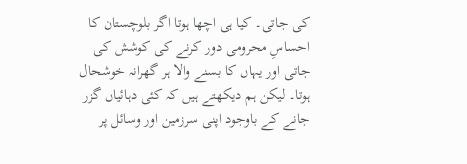کی جاتی۔ کیا ہی اچھا ہوتا اگر بلوچستان کا احساسِ محرومی دور کرنے کی کوشش کی جاتی اور یہاں کا بسنے والا ہر گھرانہ خوشحال ہوتا۔ لیکن ہم دیکھتے ہیں کہ کئی دہائیاں گزر جانے کے باوجود اپنی سرزمین اور وسائل پر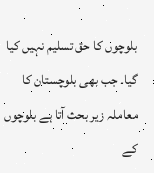بلوچوں کا حق تسلیم نہیں کیا گیا۔ جب بھی بلوچستان کا معاملہ زیر بحث آتا ہے بلوچوں کے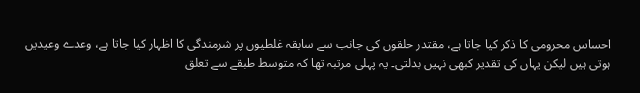احساس محرومی کا ذکر کیا جاتا ہے، مقتدر حلقوں کی جانب سے سابقہ غلطیوں پر شرمندگی کا اظہار کیا جاتا ہے، وعدے وعیدیں ہوتی ہیں لیکن یہاں کی تقدیر کبھی نہیں بدلتی۔ یہ پہلی مرتبہ تھا کہ متوسط طبقے سے تعلق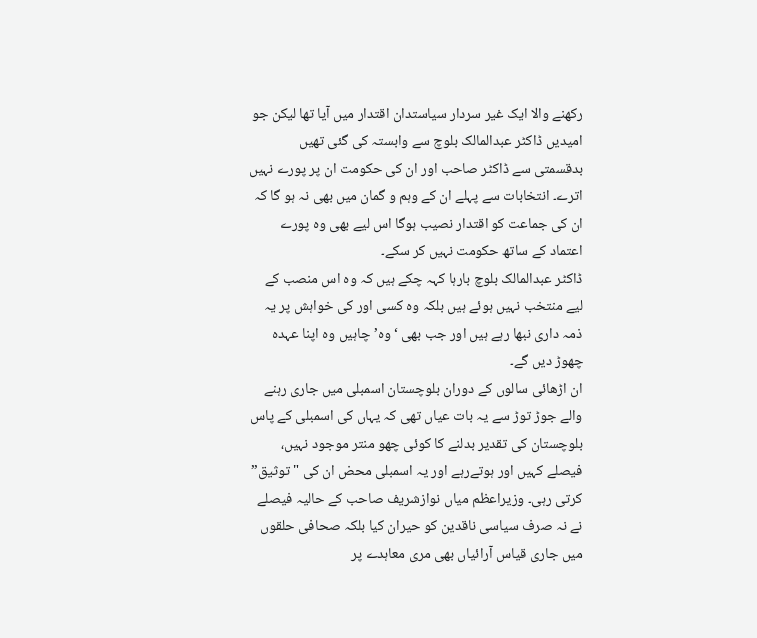رکھنے والا ایک غیر سردار سیاستدان اقتدار میں آیا تھا لیکن جو امیدیں ڈاکٹر عبدالمالک بلوچ سے وابستہ کی گئی تھیں بدقسمتی سے ڈاکٹر صاحب اور ان کی حکومت ان پر پورے نہیں اترے۔ انتخابات سے پہلے ان کے وہم و گمان میں بھی نہ ہو گا کہ ان کی جماعت کو اقتدار نصیب ہوگا اس لیے بھی وہ پورے اعتماد کے ساتھ حکومت نہیں کر سکے۔
ڈاکٹر عبدالمالک بلوچ بارہا کہہ چکے ہیں کہ وہ اس منصب کے لیے منتخب نہیں ہوئے ہیں بلکہ وہ کسی اور کی خواہش پر یہ ذمہ داری نبھا رہے ہیں اور جب بھی ‘وہ’ چاہیں وہ اپنا عہدہ چھوڑ دیں گے۔
ان اڑھائی سالوں کے دوران بلوچستان اسمبلی میں جاری رہنے والے جوڑ توڑ سے یہ بات عیاں تھی کہ یہاں کی اسمبلی کے پاس بلوچستان کی تقدیر بدلنے کا کوئی چھو منتر موجود نہیں، فیصلے کہیں اور ہوتےرہے اور یہ اسمبلی محض ان کی "توثیق” کرتی رہی۔ وزیراعظم میاں نوازشریف صاحب کے حالیہ فیصلے نے نہ صرف سیاسی ناقدین کو حیران کیا بلکہ صحافی حلقوں میں جاری قیاس آرائیاں بھی مری معاہدے پر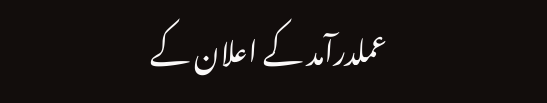عملدرآمد کے اعلان کے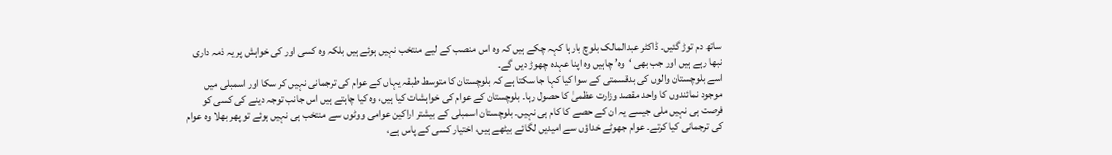ساتھ دم توڑ گئیں۔ ڈاکٹر عبدالمالک بلوچ بارہا کہہ چکے ہیں کہ وہ اس منصب کے لیے منتخب نہیں ہوئے ہیں بلکہ وہ کسی اور کی خواہش پر یہ ذمہ داری نبھا رہے ہیں اور جب بھی ‘وہ’ چاہیں وہ اپنا عہدہ چھوڑ دیں گے۔
اسے بلوچستان والوں کی بدقسمتی کے سوا کیا کہا جا سکتا ہے کہ بلوچستان کا متوسط طبقہ یہاں کے عوام کی ترجمانی نہیں کر سکا اور اسمبلی میں موجود نمائندوں کا واحد مقصد وزارت عظمیٰ کا حصول رہا۔ بلوچستان کے عوام کی خواہشات کیا ہیں، وہ کیا چاہتے ہیں اس جانب توجہ دینے کی کسی کو فرصت ہی نہیں ملی جیسے یہ ان کے حصے کا کام ہی نہیں۔ بلوچستان اسمبلی کے بیشتر اراکین عوامی ووٹوں سے منتخب ہی نہیں ہوئے تو پھر بھلا وہ عوام کی ترجمانی کیا کرتے۔ عوام جھوٹے خداؤں سے امیدیں لگائے بیٹھے ہیں، اختیار کسی کے پاس ہے،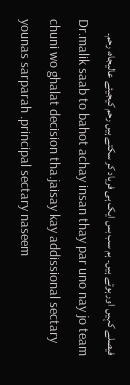فیصلے کہیں اور ہوتے ہیں۔ ہم سب بس ایک ہی فریاد کر سکتے ہیں رحم کیجیئے عالیجاہ، رحم۔
Dr.malik saab to bahot achay insan thay par uno nay jo team chuni wo ghalat decision tha.jaisay kay addissional sectary younas sarparah .principal sectary naseem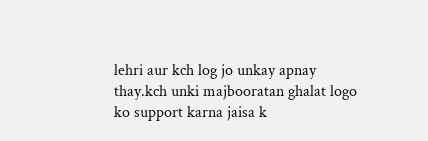lehri aur kch log jo unkay apnay thay.kch unki majbooratan ghalat logo ko support karna jaisa k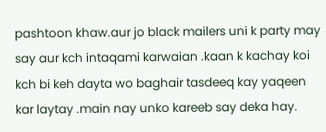pashtoon khaw.aur jo black mailers uni k party may say aur kch intaqami karwaian .kaan k kachay koi kch bi keh dayta wo baghair tasdeeq kay yaqeen kar laytay .main nay unko kareeb say deka hay.